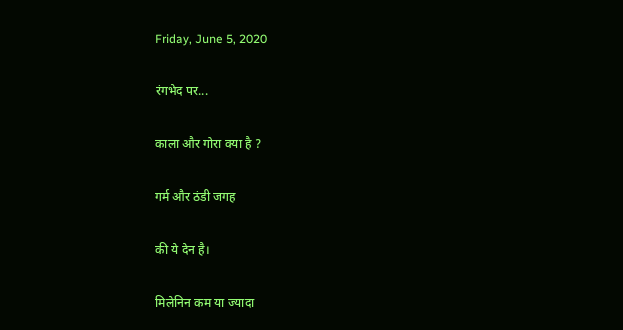Friday, June 5, 2020

रंगभेद पर...

काला और गोरा क्या है ?

गर्म और ठंडी जगह

की ये देन है।

मिलेनिन कम या ज्यादा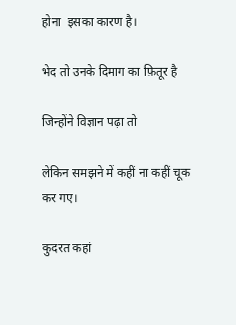होना  इसका कारण है।

भेद तो उनके दिमाग का फ़ितूर है

जिन्होंने विज्ञान पढ़ा तो

लेकिन समझने में कहीं ना कहीं चूक कर गए।

कुदरत कहां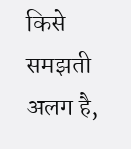किसे समझती अलग है,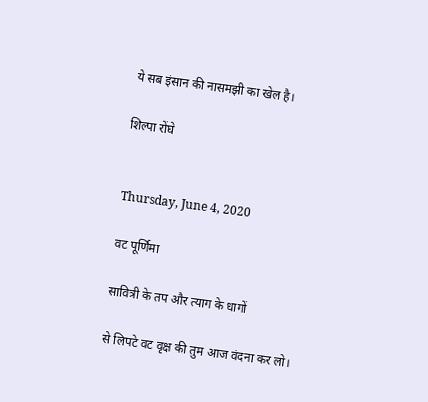ये सब इंसान की नासमझी का खेल है।

शिल्पा रोंघे


Thursday, June 4, 2020

वट पूर्णिमा

सावित्री के तप और त्याग के धागों

से लिपटे वट वृक्ष की तुम आज वंदना कर लो।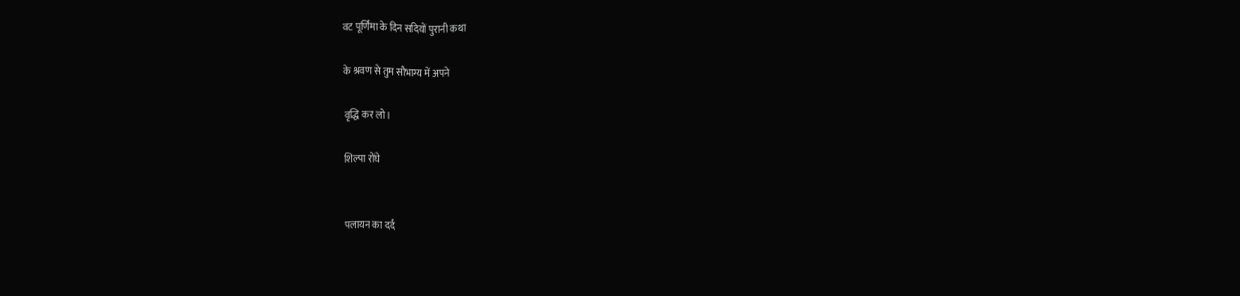वट पूर्णिमा के दिन सदियों पुरानी कथा

के श्रवण से तुम सौभाग्य में अपने

वृद्धि कर लो।

शिल्पा रोंघे


पलायन का दर्द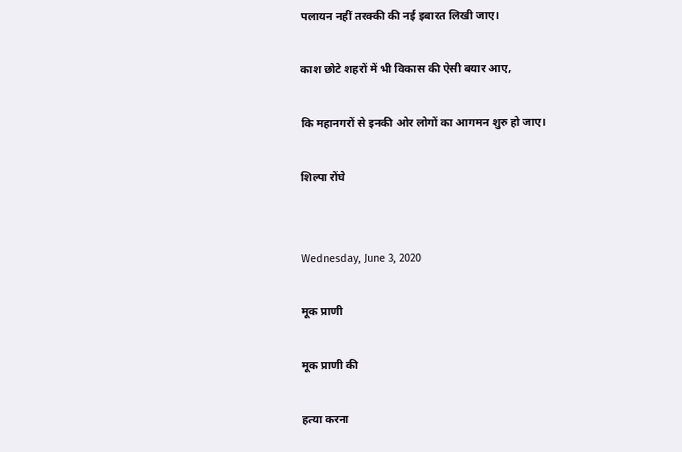पलायन नहीं तरक्की की नई इबारत लिखी जाए।

काश छोटे शहरों में भी विकास की ऐसी बयार आए,

कि महानगरों से इनकी ओर लोगों का आगमन शुरु हो जाए।

शिल्पा रोंघे


Wednesday, June 3, 2020

मूक प्राणी

मूक प्राणी की

हत्या करना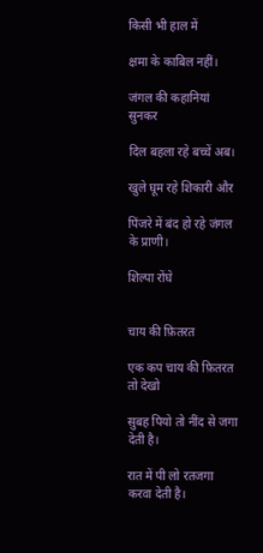किसी भी हाल में

क्षमा के काबिल नहीं।

जंगल की कहानियां सुनकर

दिल बहला रहे बच्चें अब।

खुले घूम रहे शिकारी और

पिंजरे में बंद हो रहे जंगल के प्राणी।

शिल्पा रोंघे


चाय की फ़ितरत

एक कप चाय की फ़ितरत तो देखो

सुबह पियो तो नींद से जगा देती है।

रात में पी लो रतजगा करवा देती है।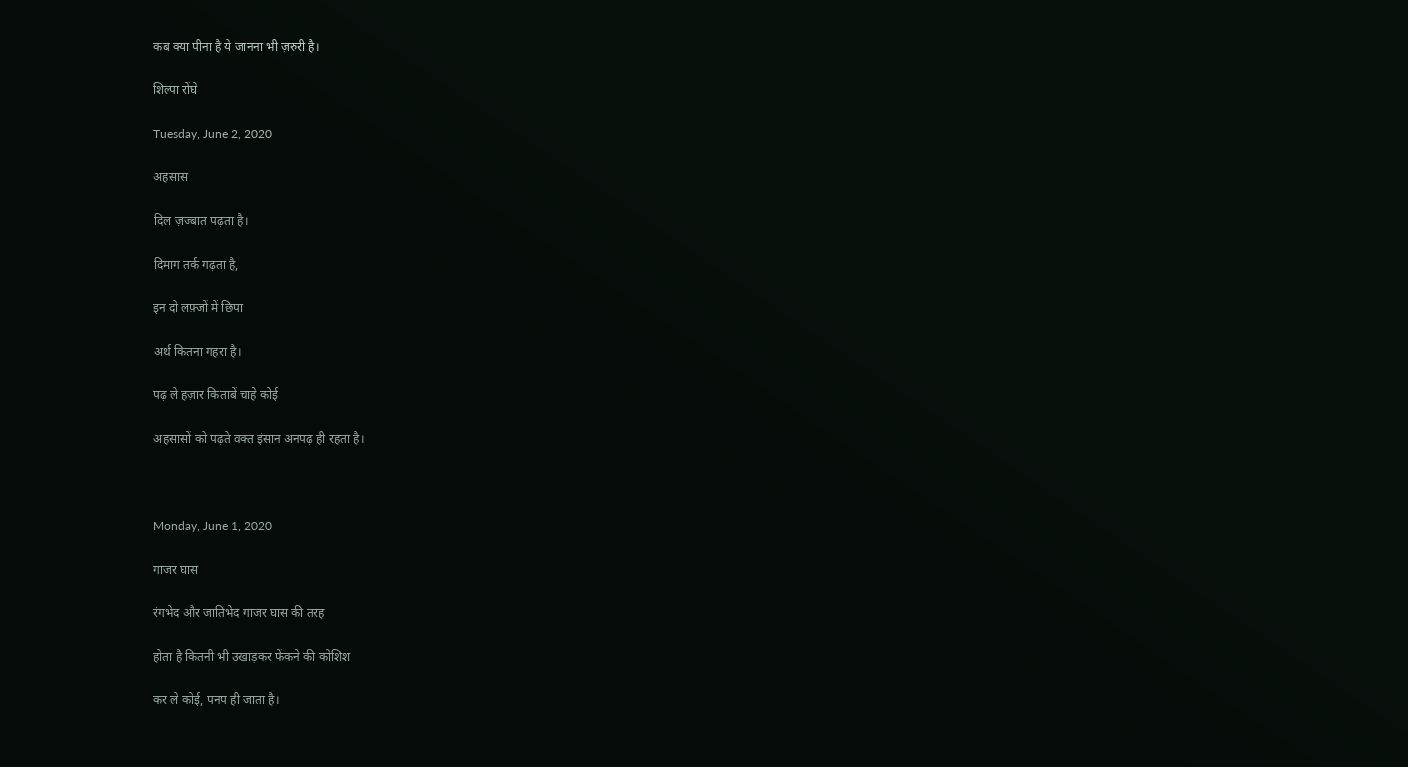कब क्या पीना है ये जानना भी ज़रुरी है।

शिल्पा रोंघे

Tuesday, June 2, 2020

अहसास

दिल ज़ज्बात पढ़ता है।

दिमाग तर्क गढ़ता है,

इन दो लफ़्जों में छिपा

अर्थ कितना गहरा है।

पढ़ ले हज़ार किताबें चाहे कोई

अहसासों को पढ़ते वक्त इंसान अनपढ़ ही रहता है।



Monday, June 1, 2020

गाजर घास

रंगभेद और जातिभेद गाजर घास की तरह

होता है कितनी भी उखाड़कर फेंकने की कोशिश

कर ले कोई, पनप ही जाता है।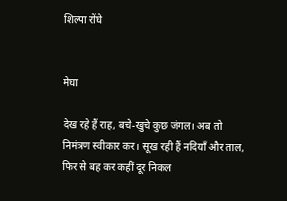शिल्पा रोंघे


मेघा

देख रहे हैं राह, बचे-खुचे कुछ जंगल। अब तो निमंत्रण स्वीकार कर। सूख रही हैं नदियाँ और ताल, फिर से बह कर कहीं दूर निकल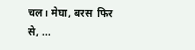चल। मेघा, बरस  फिर से, ...